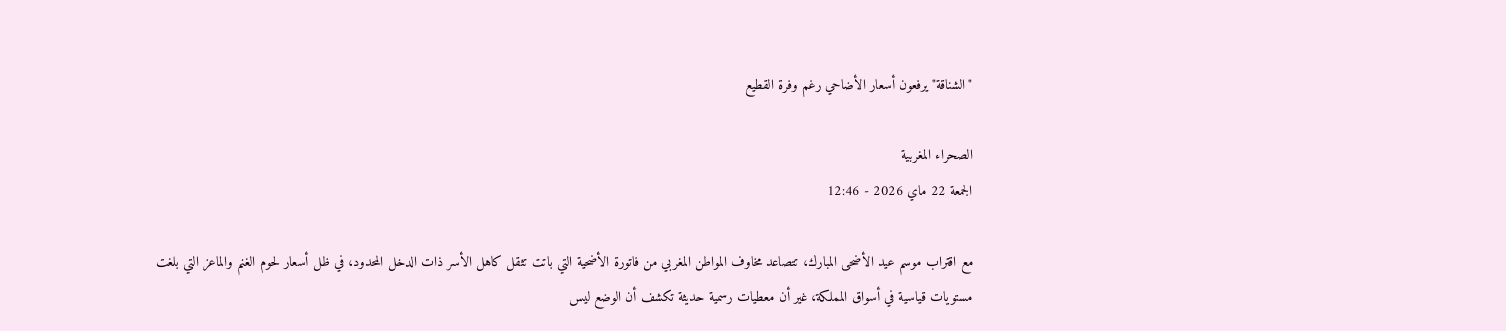"الشناقة" يرفعون أسعار الأضاحي رغم وفرة القطيع

الصحراء المغربية
الجمعة 22 ماي 2026 - 12:46

مع اقتراب موسم عيد الأضحى المبارك، تتصاعد مخاوف المواطن المغربي من فاتورة الأضحية التي باتت تثقل كاهل الأسر ذات الدخل المحدود، في ظل أسعار لحوم الغنم والماعز التي بلغت مستويات قياسية في أسواق المملكة، غير أن معطيات رسمية حديثة تكشف أن الوضع ليس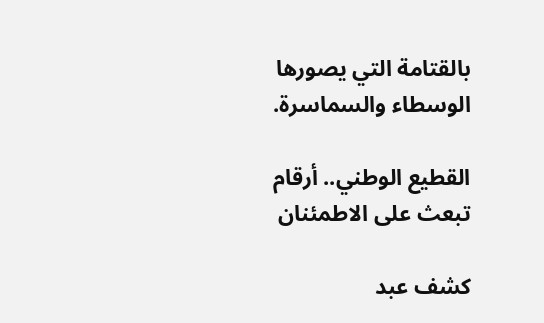بالقتامة التي يصورها الوسطاء والسماسرة.

القطيع الوطني.. أرقام تبعث على الاطمئنان

كشف عبد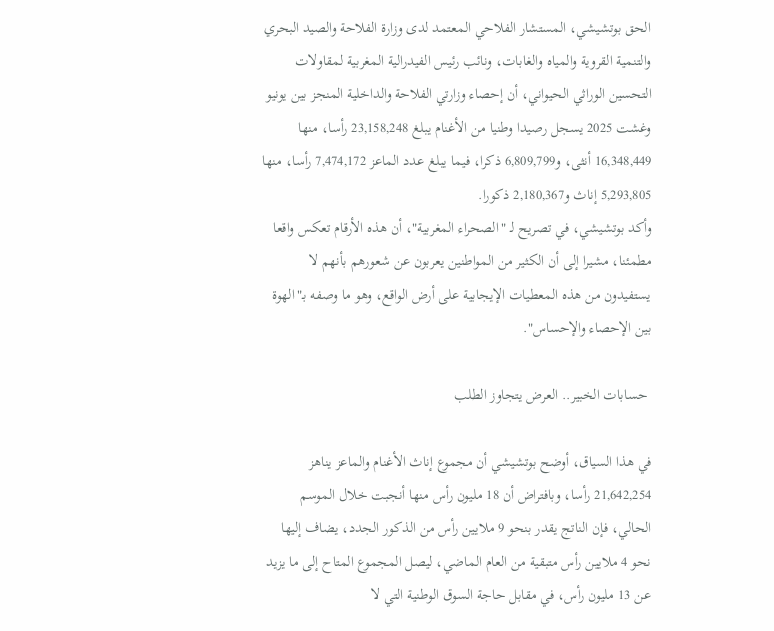الحق بوتشيشي، المستشار الفلاحي المعتمد لدى وزارة الفلاحة والصيد البحري والتنمية القروية والمياه والغابات، ونائب رئيس الفيدرالية المغربية لمقاولات التحسين الوراثي الحيواني، أن إحصاء وزارتي الفلاحة والداخلية المنجز بين يونيو وغشت 2025 يسجل رصيدا وطنيا من الأغنام يبلغ 23,158,248 رأسا، منها 16,348,449 أنثى، و6,809,799 ذكرا، فيما يبلغ عدد الماعز 7,474,172 رأسا، منها 5,293,805 إناث و2,180,367 ذكورا.
وأكد بوتشيشي، في تصريح لـ "الصحراء المغربية"، أن هذه الأرقام تعكس واقعا مطمئنا، مشيرا إلى أن الكثير من المواطنين يعربون عن شعورهم بأنهم لا يستفيدون من هذه المعطيات الإيجابية على أرض الواقع، وهو ما وصفه بـ"الهوة بين الإحصاء والإحساس".

 حسابات الخبير.. العرض يتجاوز الطلب

في هذا السياق، أوضح بوتشيشي أن مجموع إناث الأغنام والماعز يناهز 21,642,254 رأسا، وبافتراض أن 18 مليون رأس منها أنجبت خلال الموسم الحالي، فإن الناتج يقدر بنحو 9 ملايين رأس من الذكور الجدد، يضاف إليها نحو 4 ملايين رأس متبقية من العام الماضي، ليصل المجموع المتاح إلى ما يزيد عن 13 مليون رأس، في مقابل حاجة السوق الوطنية التي لا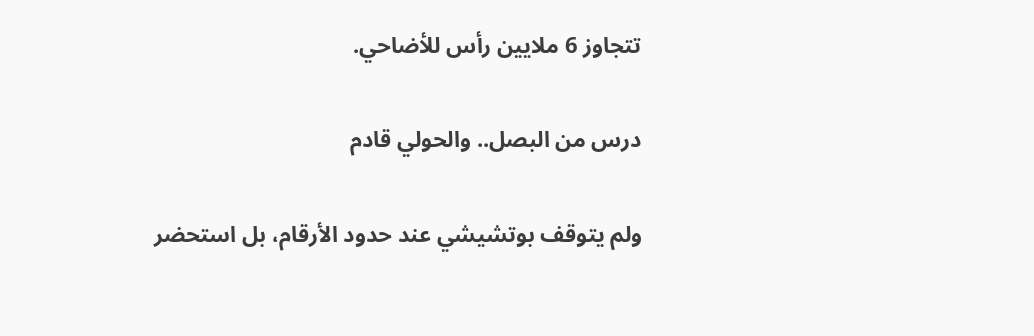تتجاوز 6 ملايين رأس للأضاحي.

درس من البصل.. والحولي قادم

ولم يتوقف بوتشيشي عند حدود الأرقام، بل استحضر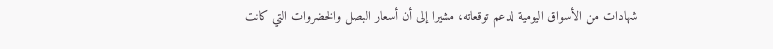شهادات من الأسواق اليومية لدعم توقعاته، مشيرا إلى أن أسعار البصل والخضروات التي كانت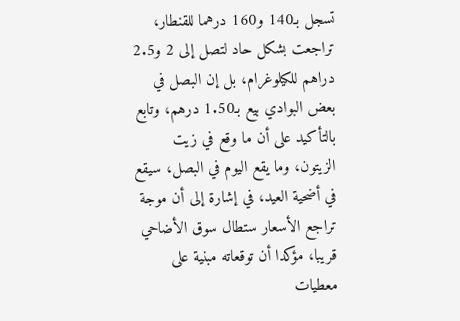تسجل بـ140 و160 درهما للقنطار، تراجعت بشكل حاد لتصل إلى 2 و2.5 دراهم للكيلوغرام، بل إن البصل في بعض البوادي بيع بـ1.50 درهم، وتابع بالتأكيد على أن ما وقع في زيت الزيتون، وما يقع اليوم في البصل، سيقع في أضحية العيد، في إشارة إلى أن موجة تراجع الأسعار ستطال سوق الأضاحي قريبا، مؤكدا أن توقعاته مبنية على معطيات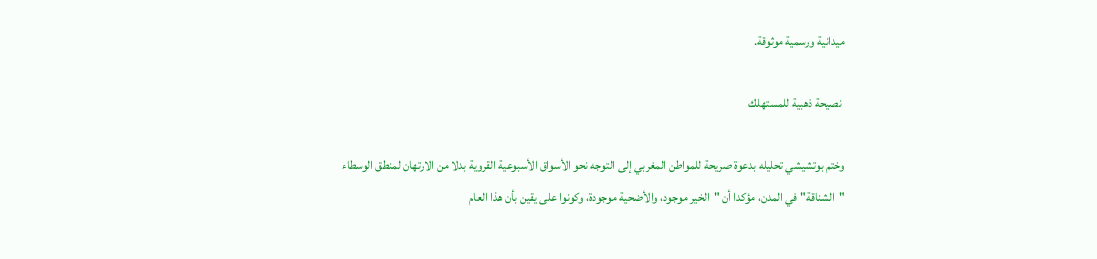ميدانية ورسمية موثوقة.

 نصيحة ذهبية للمستهلك

وختم بوتشيشي تحليله بدعوة صريحة للمواطن المغربي إلى التوجه نحو الأسواق الأسبوعية القروية بدلا من الارتهان لمنطق الوسطاء "الشناقة" في المدن، مؤكدا أن "الخير موجود، والأضحية موجودة، وكونوا على يقين بأن هذا العام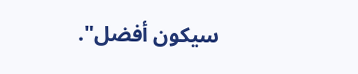سيكون أفضل".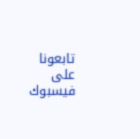تابعونا على فيسبوك